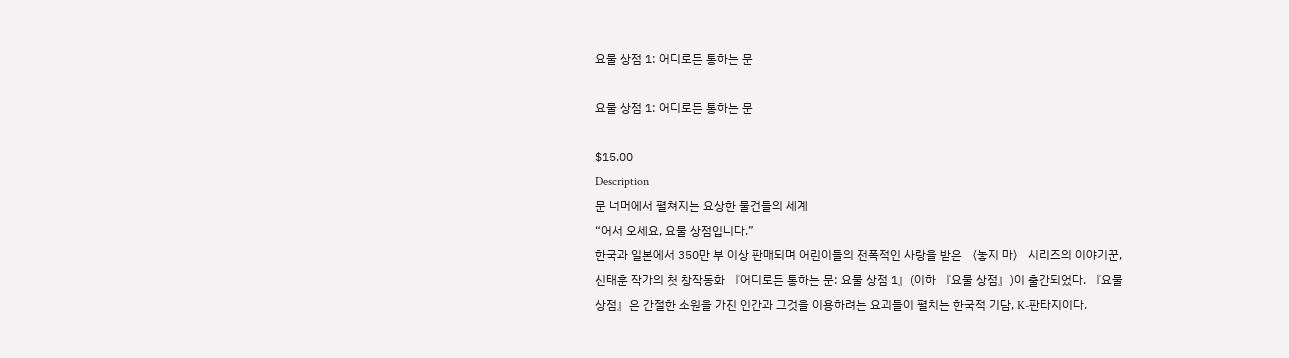요물 상점 1: 어디로든 통하는 문

요물 상점 1: 어디로든 통하는 문

$15.00
Description
문 너머에서 펼쳐지는 요상한 물건들의 세계
“어서 오세요, 요물 상점입니다.”
한국과 일본에서 350만 부 이상 판매되며 어린이들의 전폭적인 사랑을 받은 〈놓지 마〉 시리즈의 이야기꾼, 신태훈 작가의 첫 창작동화 『어디로든 통하는 문: 요물 상점 1』(이하 『요물 상점』)이 출간되었다. 『요물 상점』은 간절한 소원을 가진 인간과 그것을 이용하려는 요괴들이 펼치는 한국적 기담, K-판타지이다.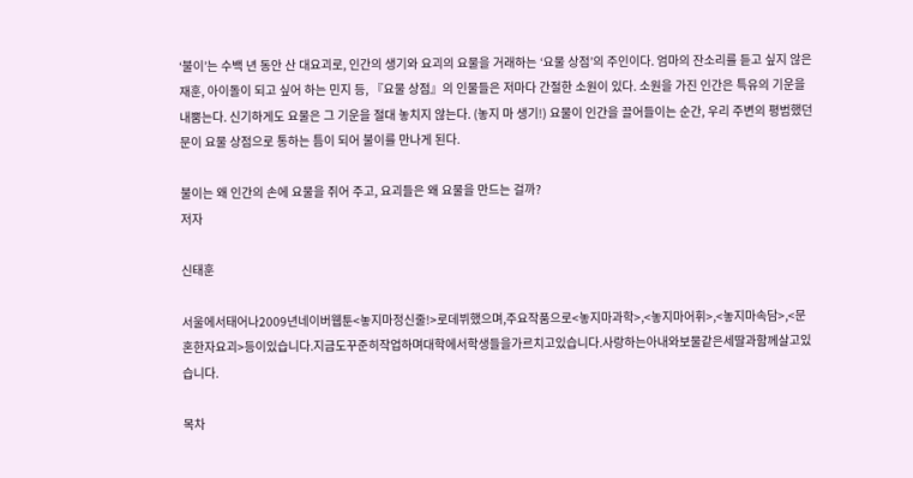‘불이’는 수백 년 동안 산 대요괴로, 인간의 생기와 요괴의 요물을 거래하는 ‘요물 상점’의 주인이다. 엄마의 잔소리를 듣고 싶지 않은 재훈, 아이돌이 되고 싶어 하는 민지 등, 『요물 상점』의 인물들은 저마다 간절한 소원이 있다. 소원을 가진 인간은 특유의 기운을 내뿜는다. 신기하게도 요물은 그 기운을 절대 놓치지 않는다. (놓지 마 생기!) 요물이 인간을 끌어들이는 순간, 우리 주변의 평범했던 문이 요물 상점으로 통하는 틈이 되어 불이를 만나게 된다.

불이는 왜 인간의 손에 요물을 쥐어 주고, 요괴들은 왜 요물을 만드는 걸까?
저자

신태훈

서울에서태어나2009년네이버웹툰<놓지마정신줄!>로데뷔했으며,주요작품으로<놓지마과학>,<놓지마어휘>,<놓지마속담>,<문혼한자요괴>등이있습니다.지금도꾸준히작업하며대학에서학생들을가르치고있습니다.사랑하는아내와보물같은세딸과함께살고있습니다.

목차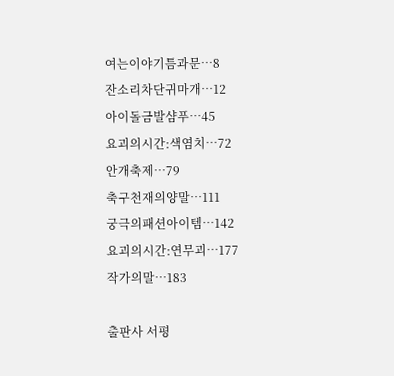여는이야기틈과문…8
잔소리차단귀마개…12
아이돌금발샴푸…45
요괴의시간:색염치…72
안개축제…79
축구천재의양말…111
궁극의패션아이템…142
요괴의시간:연무괴…177
작가의말…183

출판사 서평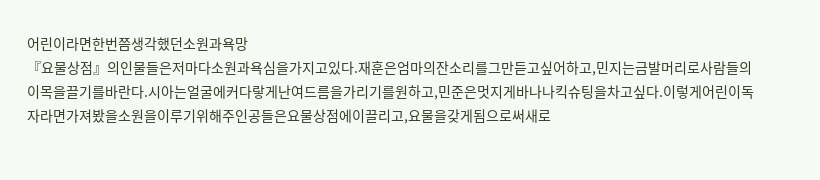어린이라면한번쯤생각했던소원과욕망
『요물상점』의인물들은저마다소원과욕심을가지고있다.재훈은엄마의잔소리를그만듣고싶어하고,민지는금발머리로사람들의이목을끌기를바란다.시아는얼굴에커다랗게난여드름을가리기를원하고,민준은멋지게바나나킥슈팅을차고싶다.이렇게어린이독자라면가져봤을소원을이루기위해주인공들은요물상점에이끌리고,요물을갖게됨으로써새로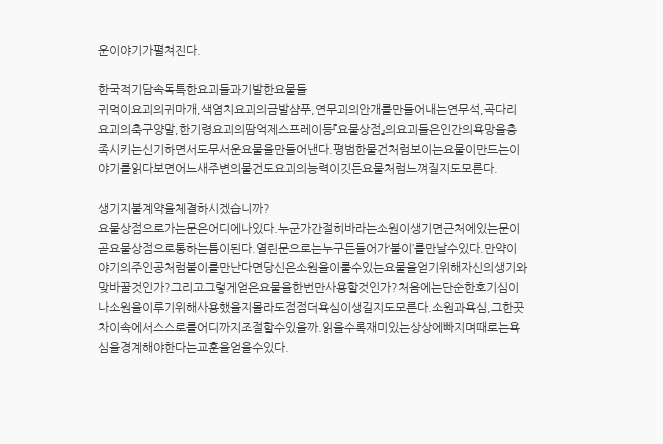운이야기가펼쳐진다.

한국적기담속독특한요괴들과기발한요물들
귀먹이요괴의귀마개,색염치요괴의금발샴푸,연무괴의안개를만들어내는연무석,곡다리요괴의축구양말,한기령요괴의땀억제스프레이등『요물상점』의요괴들은인간의욕망을충족시키는신기하면서도무서운요물을만들어낸다.평범한물건처럼보이는요물이만드는이야기를읽다보면어느새주변의물건도요괴의능력이깃든요물처럼느껴질지도모른다.

생기지불계약을체결하시겠습니까?
요물상점으로가는문은어디에나있다.누군가간절히바라는소원이생기면근처에있는문이곧요물상점으로통하는틈이된다.열린문으로는누구든들어가‘불이’를만날수있다.만약이야기의주인공처럼불이를만난다면당신은소원을이룰수있는요물을얻기위해자신의생기와맞바꿀것인가?그리고그렇게얻은요물을한번만사용할것인가?처음에는단순한호기심이나소원을이루기위해사용했을지몰라도점점더욕심이생길지도모른다.소원과욕심,그한끗차이속에서스스로를어디까지조절할수있을까.읽을수록재미있는상상에빠지며때로는욕심을경계해야한다는교훈을얻을수있다.